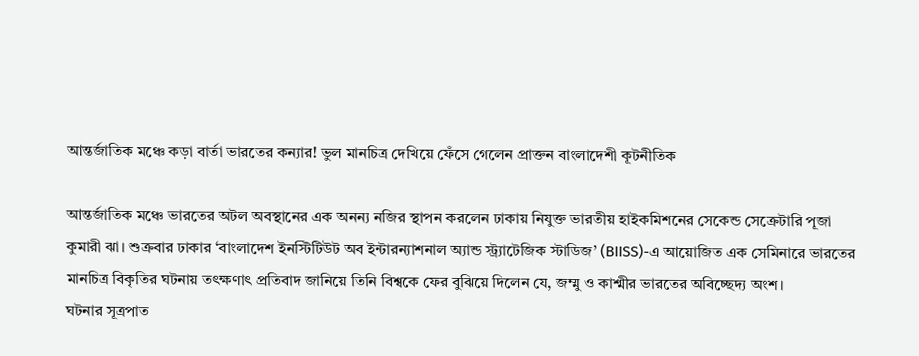আন্তর্জাতিক মঞ্চে কড়া বার্তা ভারতের কন্যার! ভুল মানচিত্র দেখিয়ে ফেঁসে গেলেন প্রাক্তন বাংলাদেশী কূটনীতিক

আন্তর্জাতিক মঞ্চে ভারতের অটল অবস্থানের এক অনন্য নজির স্থাপন করলেন ঢাকায় নিযুক্ত ভারতীয় হাইকমিশনের সেকেন্ড সেক্রেটারি পূজা কুমারী ঝা। শুক্রবার ঢাকার ‘বাংলাদেশ ইনস্টিটিউট অব ইন্টারন্যাশনাল অ্যান্ড স্ট্র্যাটেজিক স্টাডিজ’ (BIISS)-এ আয়োজিত এক সেমিনারে ভারতের মানচিত্র বিকৃতির ঘটনায় তৎক্ষণাৎ প্রতিবাদ জানিয়ে তিনি বিশ্বকে ফের বুঝিয়ে দিলেন যে, জম্মু ও কাশ্মীর ভারতের অবিচ্ছেদ্য অংশ।
ঘটনার সূত্রপাত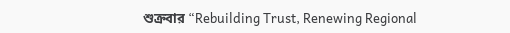শুক্রবার “Rebuilding Trust, Renewing Regional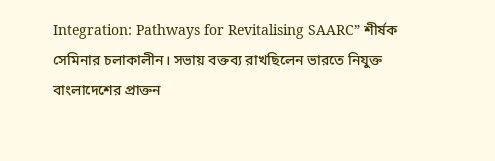Integration: Pathways for Revitalising SAARC” শীর্ষক সেমিনার চলাকালীন। সভায় বক্তব্য রাখছিলেন ভারতে নিযুক্ত বাংলাদেশের প্রাক্তন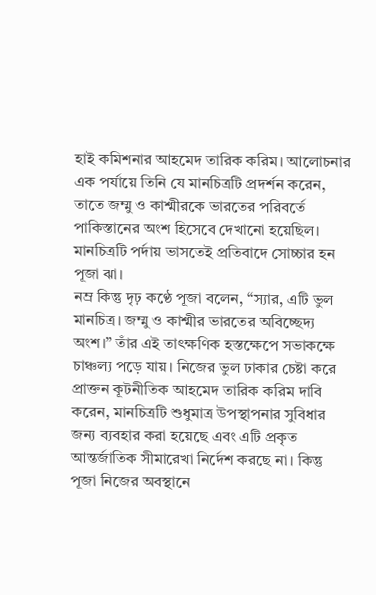হাই কমিশনার আহমেদ তারিক করিম। আলোচনার এক পর্যায়ে তিনি যে মানচিত্রটি প্রদর্শন করেন, তাতে জম্মু ও কাশ্মীরকে ভারতের পরিবর্তে পাকিস্তানের অংশ হিসেবে দেখানো হয়েছিল। মানচিত্রটি পর্দায় ভাসতেই প্রতিবাদে সোচ্চার হন পূজা ঝা।
নম্র কিন্তু দৃঢ় কণ্ঠে পূজা বলেন, “স্যার, এটি ভুল মানচিত্র। জম্মু ও কাশ্মীর ভারতের অবিচ্ছেদ্য অংশ।” তাঁর এই তাৎক্ষণিক হস্তক্ষেপে সভাকক্ষে চাঞ্চল্য পড়ে যায়। নিজের ভুল ঢাকার চেষ্টা করে প্রাক্তন কূটনীতিক আহমেদ তারিক করিম দাবি করেন, মানচিত্রটি শুধুমাত্র উপস্থাপনার সুবিধার জন্য ব্যবহার করা হয়েছে এবং এটি প্রকৃত আন্তর্জাতিক সীমারেখা নির্দেশ করছে না। কিন্তু পূজা নিজের অবস্থানে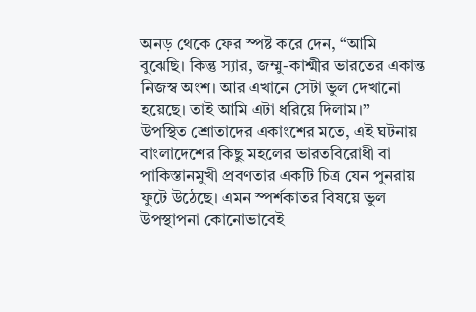অনড় থেকে ফের স্পষ্ট করে দেন, “আমি বুঝেছি। কিন্তু স্যার, জম্মু-কাশ্মীর ভারতের একান্ত নিজস্ব অংশ। আর এখানে সেটা ভুল দেখানো হয়েছে। তাই আমি এটা ধরিয়ে দিলাম।”
উপস্থিত শ্রোতাদের একাংশের মতে, এই ঘটনায় বাংলাদেশের কিছু মহলের ভারতবিরোধী বা পাকিস্তানমুখী প্রবণতার একটি চিত্র যেন পুনরায় ফুটে উঠেছে। এমন স্পর্শকাতর বিষয়ে ভুল উপস্থাপনা কোনোভাবেই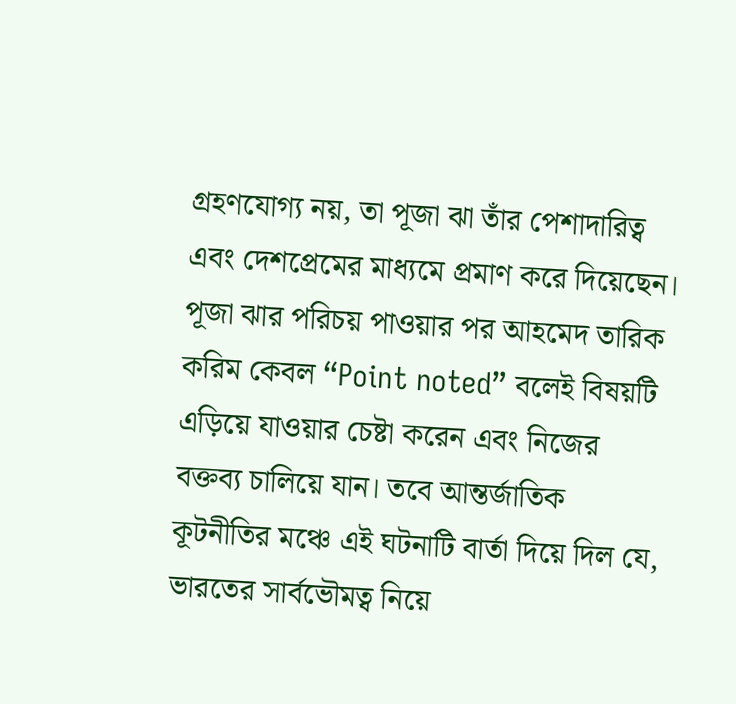গ্রহণযোগ্য নয়, তা পূজা ঝা তাঁর পেশাদারিত্ব এবং দেশপ্রেমের মাধ্যমে প্রমাণ করে দিয়েছেন।
পূজা ঝার পরিচয় পাওয়ার পর আহমেদ তারিক করিম কেবল “Point noted” বলেই বিষয়টি এড়িয়ে যাওয়ার চেষ্টা করেন এবং নিজের বক্তব্য চালিয়ে যান। তবে আন্তর্জাতিক কূটনীতির মঞ্চে এই ঘটনাটি বার্তা দিয়ে দিল যে, ভারতের সার্বভৌমত্ব নিয়ে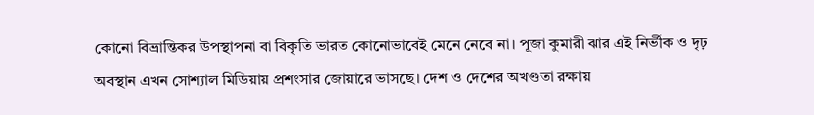কোনো বিভ্রান্তিকর উপস্থাপনা বা বিকৃতি ভারত কোনোভাবেই মেনে নেবে না। পূজা কুমারী ঝার এই নির্ভীক ও দৃঢ় অবস্থান এখন সোশ্যাল মিডিয়ায় প্রশংসার জোয়ারে ভাসছে। দেশ ও দেশের অখণ্ডতা রক্ষায়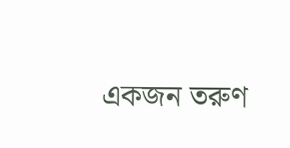একজন তরুণ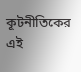কূটনীতিকের এই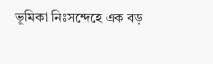ভূমিকা নিঃসন্দেহে এক বড়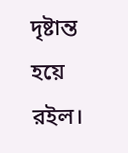দৃষ্টান্ত হয়ে রইল।